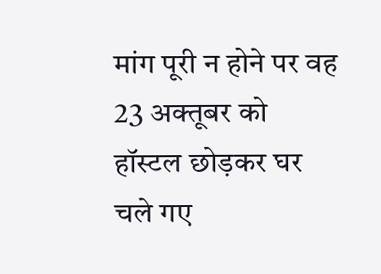मांग पूरी न होने पर वह 23 अक्तूबर को हॉस्टल छोड़कर घर चले गए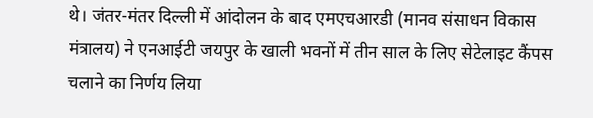थे। जंतर-मंतर दिल्ली में आंदोलन के बाद एमएचआरडी (मानव संसाधन विकास मंत्रालय) ने एनआईटी जयपुर के खाली भवनों में तीन साल के लिए सेटेलाइट कैंपस चलाने का निर्णय लिया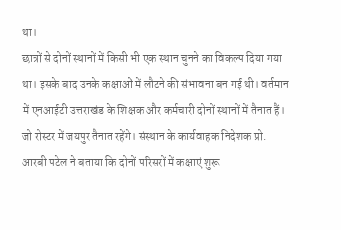था।
छात्रों से दोनों स्थानों में किसी भी एक स्थान चुनने का विकल्प दिया गया था। इसके बाद उनके कक्षाओं में लौटने की संभावना बन गई थी। वर्तमान में एनआईटी उत्तराखंड के शिक्षक और कर्मचारी दोनों स्थानों में तैनात हैं।
जो रोस्टर में जयपुर तैनात रहेंगे। संस्थान के कार्यवाहक निदेशक प्रो. आरबी पटेल ने बताया कि दोनों परिसरों में कक्षाएं शुरू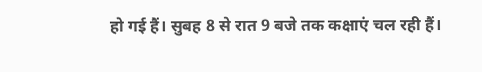हो गई हैं। सुबह 8 से रात 9 बजे तक कक्षाएं चल रही हैं।